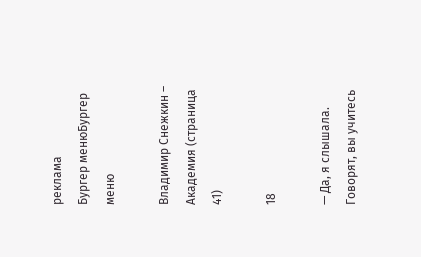реклама
Бургер менюБургер меню

Владимир Снежкин – Академия (страница 41)

18

— Да, я слышала. Говорят, вы учитесь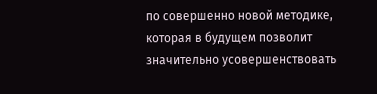по совершенно новой методике, которая в будущем позволит значительно усовершенствовать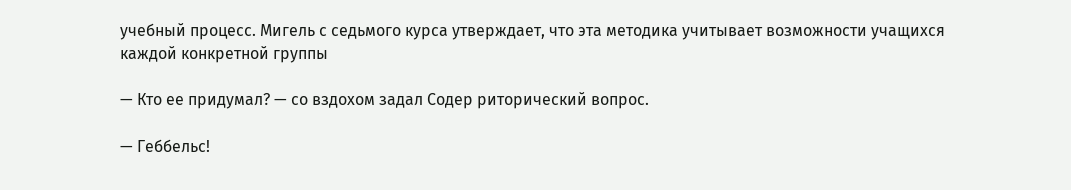учебный процесс. Мигель с седьмого курса утверждает, что эта методика учитывает возможности учащихся каждой конкретной группы

— Кто ее придумал? — со вздохом задал Содер риторический вопрос.

— Геббельс!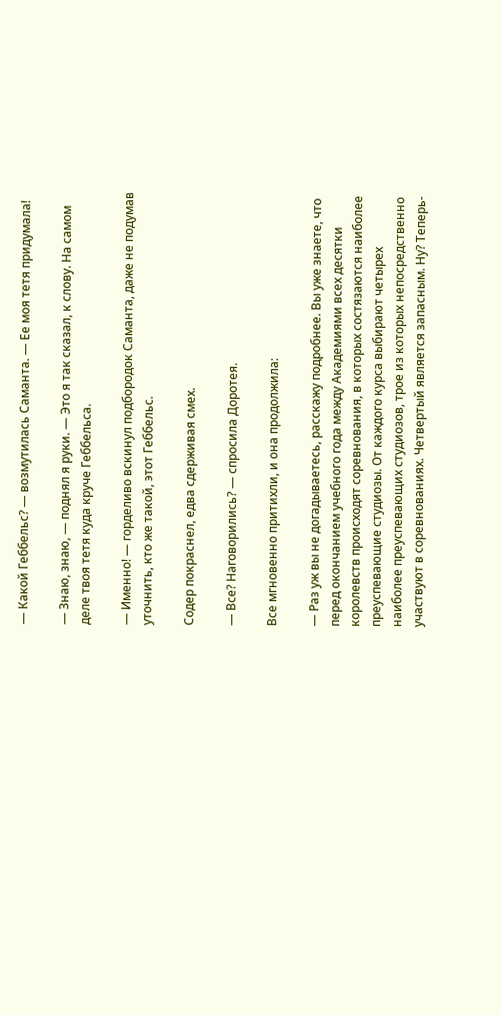— Какой Геббельс? — возмутилась Саманта. — Ее моя тетя придумала!

— Знаю, знаю, — поднял я руки. — Это я так сказал, к слову. На самом деле твоя тетя куда круче Геббельса.

— Именно! — горделиво вскинул подбородок Саманта, даже не подумав уточнить, кто же такой, этот Геббельс.

Содер покраснел, едва сдерживая смех.

— Все? Наговорились? — спросила Доротея.

Все мгновенно притихли, и она продолжила:

— Раз уж вы не догадываетесь, расскажу подробнее. Вы уже знаете, что перед окончанием учебного года между Академиями всех десятки королевств происходят соревнования, в которых состязаются наиболее преуспевающие студиозы. От каждого курса выбирают четырех наиболее преуспевающих студиозов, трое из которых непосредственно участвуют в соревнованиях. Четвертый является запасным. Ну? Теперь-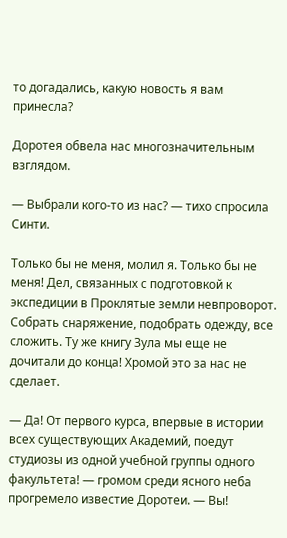то догадались, какую новость я вам принесла?

Доротея обвела нас многозначительным взглядом.

— Выбрали кого-то из нас? — тихо спросила Синти.

Только бы не меня, молил я. Только бы не меня! Дел, связанных с подготовкой к экспедиции в Проклятые земли невпроворот. Собрать снаряжение, подобрать одежду, все сложить. Ту же книгу Зула мы еще не дочитали до конца! Хромой это за нас не сделает.

— Да! От первого курса, впервые в истории всех существующих Академий, поедут студиозы из одной учебной группы одного факультета! — громом среди ясного неба прогремело известие Доротеи. — Вы!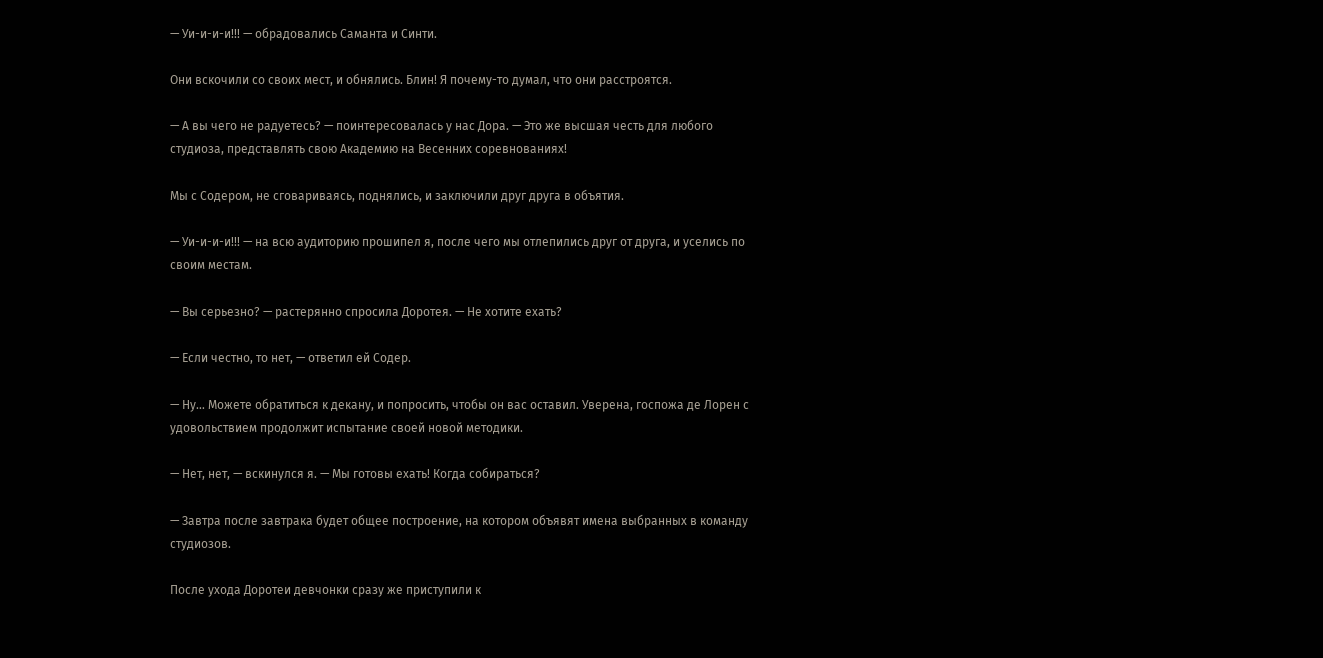— Уи-и-и-и!!! — обрадовались Саманта и Синти.

Они вскочили со своих мест, и обнялись. Блин! Я почему-то думал, что они расстроятся.

— А вы чего не радуетесь? — поинтересовалась у нас Дора. — Это же высшая честь для любого студиоза, представлять свою Академию на Весенних соревнованиях!

Мы с Содером, не сговариваясь, поднялись, и заключили друг друга в объятия.

— Уи-и-и-и!!! — на всю аудиторию прошипел я, после чего мы отлепились друг от друга, и уселись по своим местам.

— Вы серьезно? — растерянно спросила Доротея. — Не хотите ехать?

— Если честно, то нет, — ответил ей Содер.

— Ну… Можете обратиться к декану, и попросить, чтобы он вас оставил. Уверена, госпожа де Лорен с удовольствием продолжит испытание своей новой методики.

— Нет, нет, — вскинулся я. — Мы готовы ехать! Когда собираться?

— Завтра после завтрака будет общее построение, на котором объявят имена выбранных в команду студиозов.

После ухода Доротеи девчонки сразу же приступили к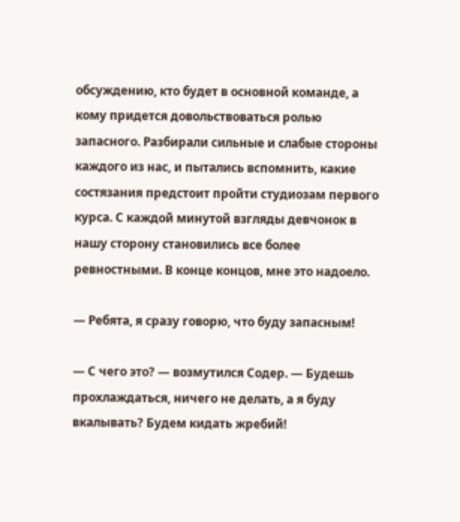обсуждению, кто будет в основной команде, а кому придется довольствоваться ролью запасного. Разбирали сильные и слабые стороны каждого из нас, и пытались вспомнить, какие состязания предстоит пройти студиозам первого курса. С каждой минутой взгляды девчонок в нашу сторону становились все более ревностными. В конце концов, мне это надоело.

— Ребята, я сразу говорю, что буду запасным!

— С чего это? — возмутился Содер. — Будешь прохлаждаться, ничего не делать, а я буду вкалывать? Будем кидать жребий!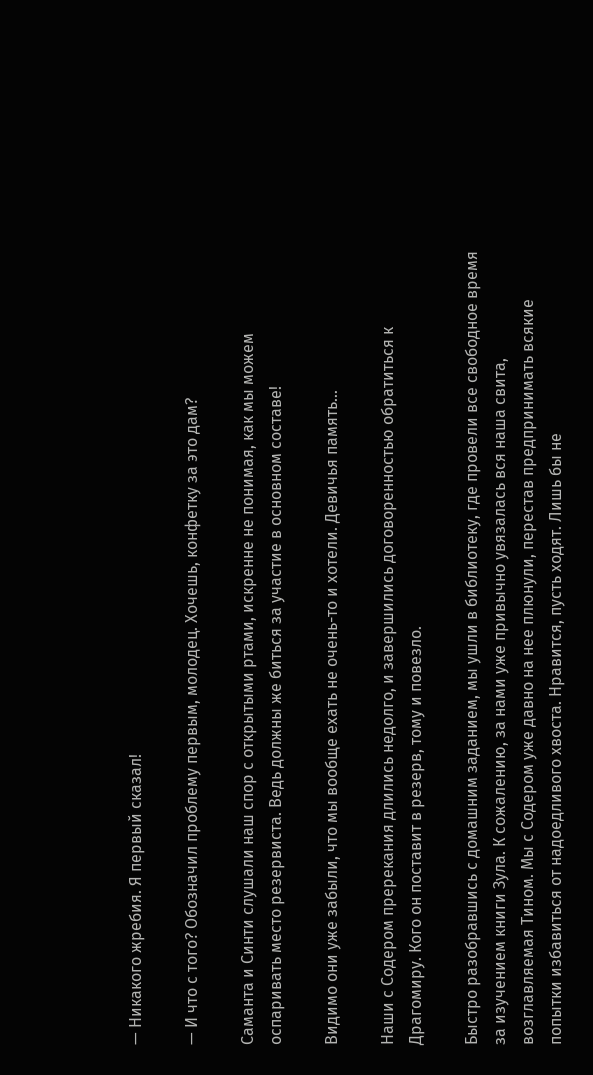— Никакого жребия. Я первый сказал!

— И что с того? Обозначил проблему первым, молодец. Хочешь, конфетку за это дам?

Саманта и Синти слушали наш спор с открытыми ртами, искренне не понимая, как мы можем оспаривать место резервиста. Ведь должны же биться за участие в основном составе!

Видимо они уже забыли, что мы вообще ехать не очень-то и хотели. Девичья память…

Наши с Содером пререкания длились недолго, и завершились договоренностью обратиться к Драгомиру. Кого он поставит в резерв, тому и повезло.

Быстро разобравшись с домашним заданием, мы ушли в библиотеку, где провели все свободное время за изучением книги Зула. К сожалению, за нами уже привычно увязалась вся наша свита, возглавляемая Тином. Мы с Содером уже давно на нее плюнули, перестав предпринимать всякие попытки избавиться от надоедливого хвоста. Нравится, пусть ходят. Лишь бы не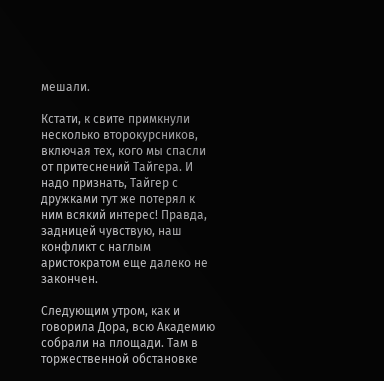мешали.

Кстати, к свите примкнули несколько второкурсников, включая тех, кого мы спасли от притеснений Тайгера. И надо признать, Тайгер с дружками тут же потерял к ним всякий интерес! Правда, задницей чувствую, наш конфликт с наглым аристократом еще далеко не закончен.

Следующим утром, как и говорила Дора, всю Академию собрали на площади. Там в торжественной обстановке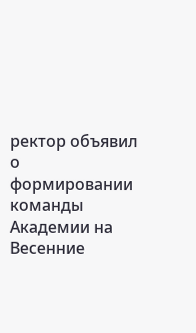ректор объявил о формировании команды Академии на Весенние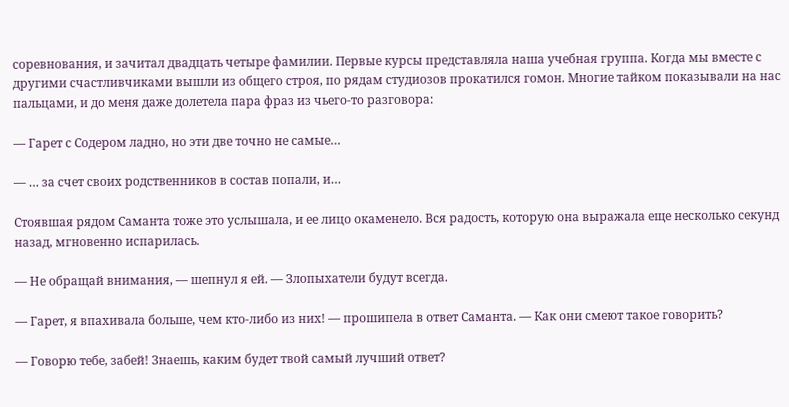соревнования, и зачитал двадцать четыре фамилии. Первые курсы представляла наша учебная группа. Когда мы вместе с другими счастливчиками вышли из общего строя, по рядам студиозов прокатился гомон. Многие тайком показывали на нас пальцами, и до меня даже долетела пара фраз из чьего-то разговора:

— Гарет с Содером ладно, но эти две точно не самые…

— … за счет своих родственников в состав попали, и…

Стоявшая рядом Саманта тоже это услышала, и ее лицо окаменело. Вся радость, которую она выражала еще несколько секунд назад, мгновенно испарилась.

— Не обращай внимания, — шепнул я ей. — Злопыхатели будут всегда.

— Гарет, я впахивала больше, чем кто-либо из них! — прошипела в ответ Саманта. — Как они смеют такое говорить?

— Говорю тебе, забей! Знаешь, каким будет твой самый лучший ответ?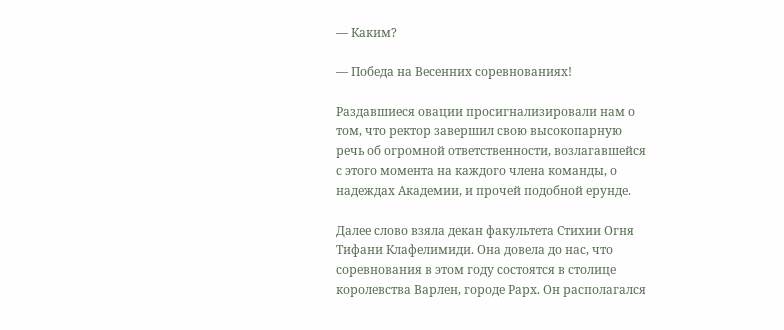— Каким?

— Победа на Весенних соревнованиях!

Раздавшиеся овации просигнализировали нам о том, что ректор завершил свою высокопарную речь об огромной ответственности, возлагавшейся с этого момента на каждого члена команды, о надеждах Академии, и прочей подобной ерунде.

Далее слово взяла декан факультета Стихии Огня Тифани Клафелимиди. Она довела до нас, что соревнования в этом году состоятся в столице королевства Варлен, городе Рарх. Он располагался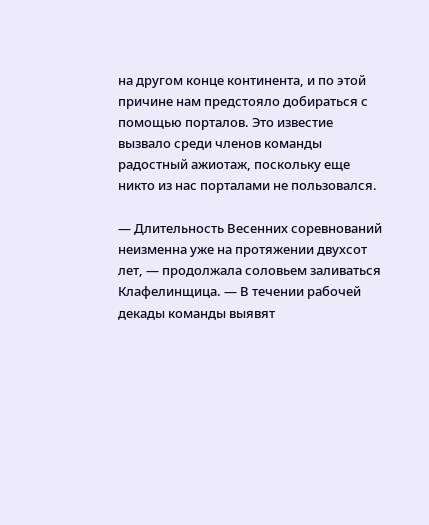на другом конце континента, и по этой причине нам предстояло добираться с помощью порталов. Это известие вызвало среди членов команды радостный ажиотаж, поскольку еще никто из нас порталами не пользовался.

— Длительность Весенних соревнований неизменна уже на протяжении двухсот лет, — продолжала соловьем заливаться Клафелинщица. — В течении рабочей декады команды выявят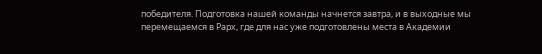победителя. Подготовка нашей команды начнется завтра, и в выходные мы перемещаемся в Рарх, где для нас уже подготовлены места в Академии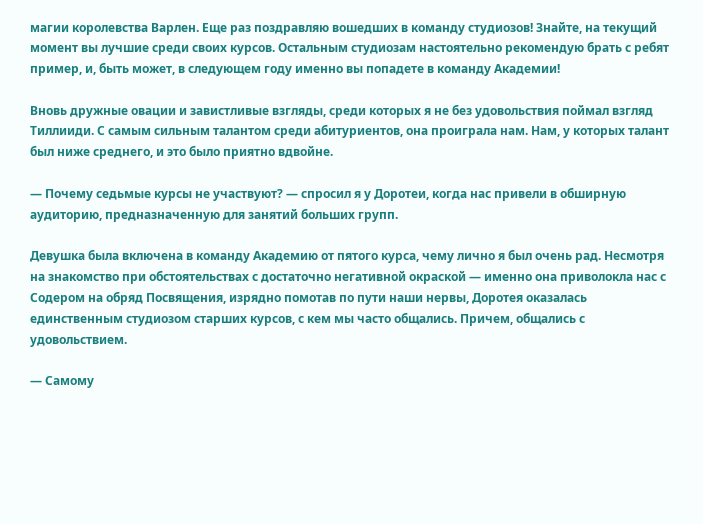магии королевства Варлен. Еще раз поздравляю вошедших в команду студиозов! Знайте, на текущий момент вы лучшие среди своих курсов. Остальным студиозам настоятельно рекомендую брать с ребят пример, и, быть может, в следующем году именно вы попадете в команду Академии!

Вновь дружные овации и завистливые взгляды, среди которых я не без удовольствия поймал взгляд Тиллииди. С самым сильным талантом среди абитуриентов, она проиграла нам. Нам, у которых талант был ниже среднего, и это было приятно вдвойне.

— Почему седьмые курсы не участвуют? — спросил я у Доротеи, когда нас привели в обширную аудиторию, предназначенную для занятий больших групп.

Девушка была включена в команду Академию от пятого курса, чему лично я был очень рад. Несмотря на знакомство при обстоятельствах с достаточно негативной окраской — именно она приволокла нас с Содером на обряд Посвящения, изрядно помотав по пути наши нервы, Доротея оказалась единственным студиозом старших курсов, с кем мы часто общались. Причем, общались с удовольствием.

— Самому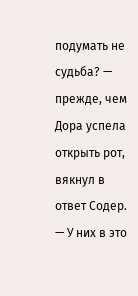подумать не судьба? — прежде, чем Дора успела открыть рот, вякнул в ответ Содер. — У них в это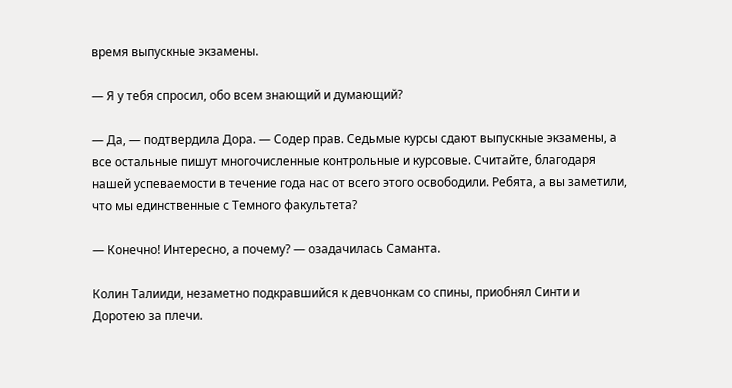время выпускные экзамены.

— Я у тебя спросил, обо всем знающий и думающий?

— Да, — подтвердила Дора. — Содер прав. Седьмые курсы сдают выпускные экзамены, а все остальные пишут многочисленные контрольные и курсовые. Считайте, благодаря нашей успеваемости в течение года нас от всего этого освободили. Ребята, а вы заметили, что мы единственные с Темного факультета?

— Конечно! Интересно, а почему? — озадачилась Саманта.

Колин Талииди, незаметно подкравшийся к девчонкам со спины, приобнял Синти и Доротею за плечи.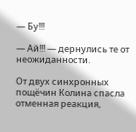— Бу!!!

— Ай!!! — дернулись те от неожиданности.

От двух синхронных пощёчин Колина спасла отменная реакция,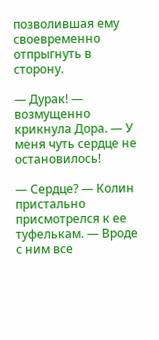позволившая ему своевременно отпрыгнуть в сторону.

— Дурак! — возмущенно крикнула Дора. — У меня чуть сердце не остановилось!

— Сердце? — Колин пристально присмотрелся к ее туфелькам. — Вроде с ним все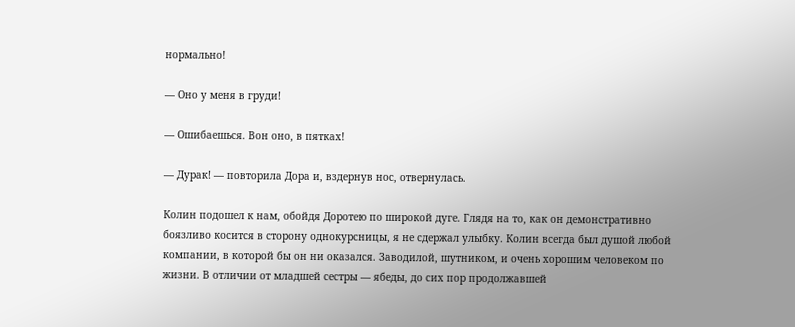нормально!

— Оно у меня в груди!

— Ошибаешься. Вон оно, в пятках!

— Дурак! — повторила Дора и, вздернув нос, отвернулась.

Колин подошел к нам, обойдя Доротею по широкой дуге. Глядя на то, как он демонстративно боязливо косится в сторону однокурсницы, я не сдержал улыбку. Колин всегда был душой любой компании, в которой бы он ни оказался. Заводилой, шутником, и очень хорошим человеком по жизни. В отличии от младшей сестры — ябеды, до сих пор продолжавшей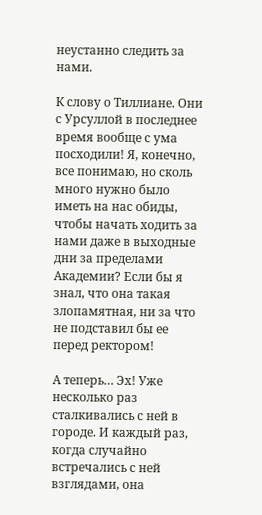неустанно следить за нами.

К слову о Тиллиане. Они с Урсуллой в последнее время вообще с ума посходили! Я, конечно, все понимаю, но сколь много нужно было иметь на нас обиды, чтобы начать ходить за нами даже в выходные дни за пределами Академии? Если бы я знал, что она такая злопамятная, ни за что не подставил бы ее перед ректором!

А теперь… Эх! Уже несколько раз сталкивались с ней в городе. И каждый раз, когда случайно встречались с ней взглядами, она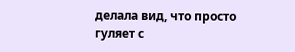делала вид, что просто гуляет с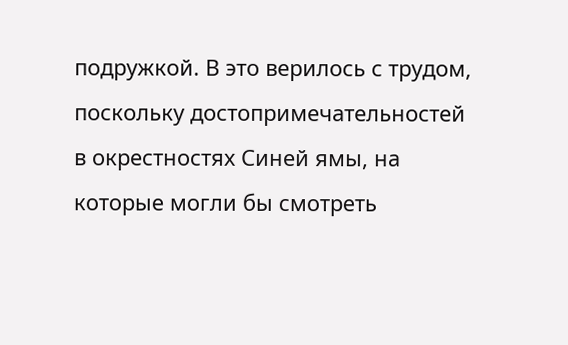подружкой. В это верилось с трудом, поскольку достопримечательностей в окрестностях Синей ямы, на которые могли бы смотреть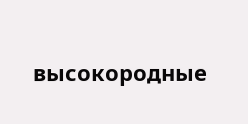высокородные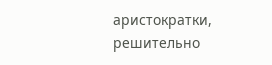аристократки, решительно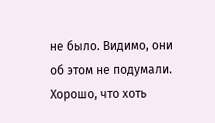не было. Видимо, они об этом не подумали. Хорошо, что хоть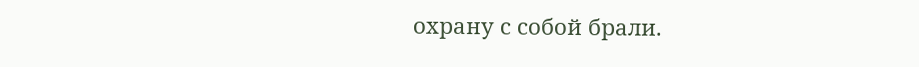охрану с собой брали.